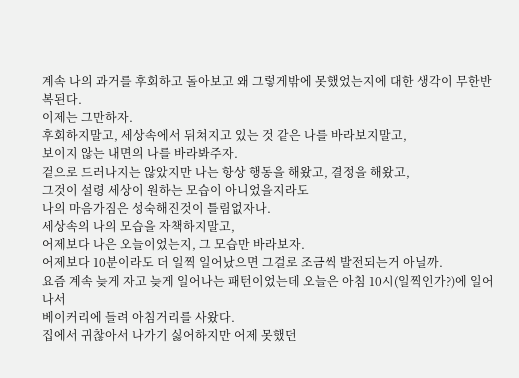계속 나의 과거를 후회하고 돌아보고 왜 그렇게밖에 못했었는지에 대한 생각이 무한반복된다.
이제는 그만하자.
후회하지말고, 세상속에서 뒤쳐지고 있는 것 같은 나를 바라보지말고,
보이지 않는 내면의 나를 바라봐주자.
겉으로 드러나지는 않았지만 나는 항상 행동을 해왔고, 결정을 해왔고,
그것이 설령 세상이 원하는 모습이 아니었을지라도
나의 마음가짐은 성숙해진것이 틀림없자나.
세상속의 나의 모습을 자책하지말고,
어제보다 나은 오늘이었는지, 그 모습만 바라보자.
어제보다 10분이라도 더 일찍 일어났으면 그걸로 조금씩 발전되는거 아닐까.
요즘 계속 늦게 자고 늦게 일어나는 패턴이었는데 오늘은 아침 10시(일찍인가?)에 일어나서
베이커리에 들려 아침거리를 사왔다.
집에서 귀찮아서 나가기 싫어하지만 어제 못했던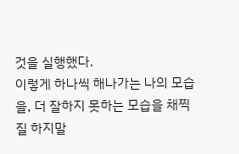것을 실행했다.
이렇게 하나씩 해나가는 나의 모습을, 더 잘하지 못하는 모습을 채찍질 하지말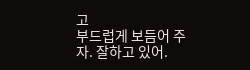고
부드럽게 보듬어 주자. 잘하고 있어.